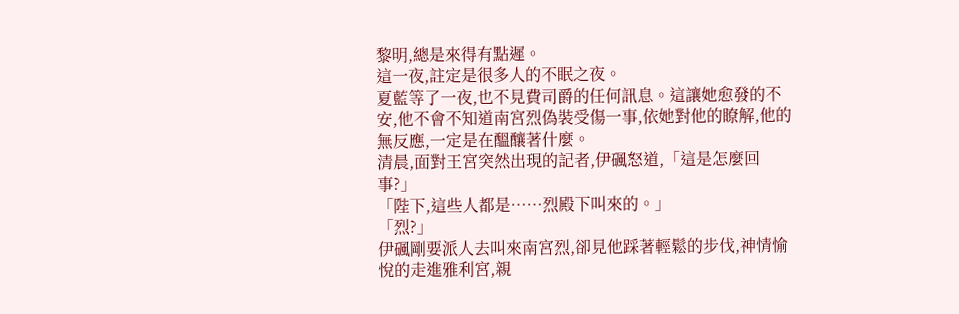黎明,總是來得有點遲。
這一夜,註定是很多人的不眠之夜。
夏藍等了一夜,也不見費司爵的任何訊息。這讓她愈發的不安,他不會不知道南宮烈偽裝受傷一事,依她對他的瞭解,他的無反應,一定是在醞釀著什麼。
清晨,面對王宮突然出現的記者,伊碸怒道,「這是怎麼回事?」
「陛下,這些人都是……烈殿下叫來的。」
「烈?」
伊碸剛要派人去叫來南宮烈,卻見他踩著輕鬆的步伐,神情愉悅的走進雅利宮,親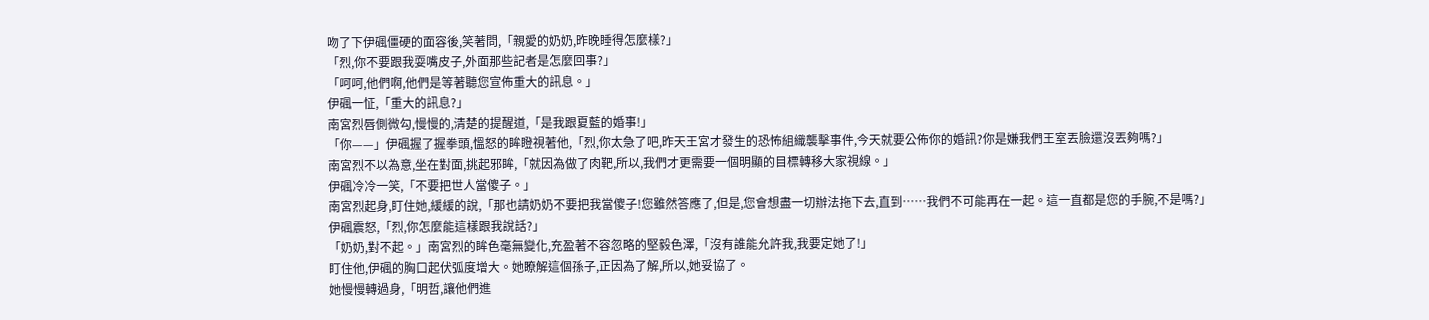吻了下伊碸僵硬的面容後,笑著問,「親愛的奶奶,昨晚睡得怎麼樣?」
「烈,你不要跟我耍嘴皮子,外面那些記者是怎麼回事?」
「呵呵,他們啊,他們是等著聽您宣佈重大的訊息。」
伊碸一怔,「重大的訊息?」
南宮烈唇側微勾,慢慢的,清楚的提醒道,「是我跟夏藍的婚事!」
「你——」伊碸握了握拳頭,慍怒的眸瞪視著他,「烈,你太急了吧,昨天王宮才發生的恐怖組織襲擊事件,今天就要公佈你的婚訊?你是嫌我們王室丟臉還沒丟夠嗎?」
南宮烈不以為意,坐在對面,挑起邪眸,「就因為做了肉靶,所以,我們才更需要一個明顯的目標轉移大家視線。」
伊碸冷冷一笑,「不要把世人當傻子。」
南宮烈起身,盯住她,緩緩的說,「那也請奶奶不要把我當傻子!您雖然答應了,但是,您會想盡一切辦法拖下去,直到……我們不可能再在一起。這一直都是您的手腕,不是嗎?」
伊碸震怒,「烈,你怎麼能這樣跟我說話?」
「奶奶,對不起。」南宮烈的眸色毫無變化,充盈著不容忽略的堅毅色澤,「沒有誰能允許我,我要定她了!」
盯住他,伊碸的胸口起伏弧度增大。她瞭解這個孫子,正因為了解,所以,她妥協了。
她慢慢轉過身,「明哲,讓他們進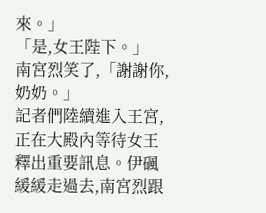來。」
「是,女王陛下。」
南宮烈笑了,「謝謝你,奶奶。」
記者們陸續進入王宮,正在大殿內等待女王釋出重要訊息。伊碸緩緩走過去,南宮烈跟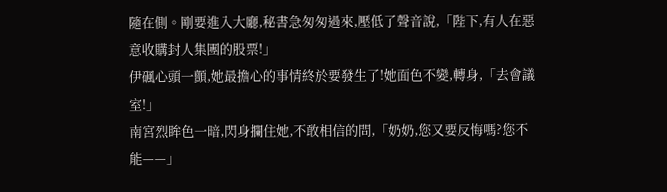隨在側。剛要進入大廳,秘書急匆匆過來,壓低了聲音說,「陛下,有人在惡意收購封人集團的股票!」
伊碸心頭一顫,她最擔心的事情終於要發生了!她面色不變,轉身,「去會議室!」
南宮烈眸色一暗,閃身攔住她,不敢相信的問,「奶奶,您又要反悔嗎?您不能——」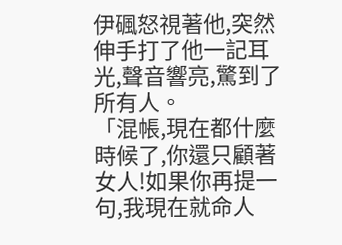伊碸怒視著他,突然伸手打了他一記耳光,聲音響亮,驚到了所有人。
「混帳,現在都什麼時候了,你還只顧著女人!如果你再提一句,我現在就命人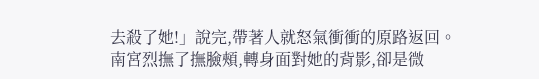去殺了她!」說完,帶著人就怒氣衝衝的原路返回。
南宮烈撫了撫臉頰,轉身面對她的背影,卻是微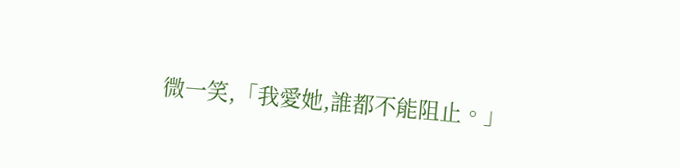微一笑,「我愛她,誰都不能阻止。」